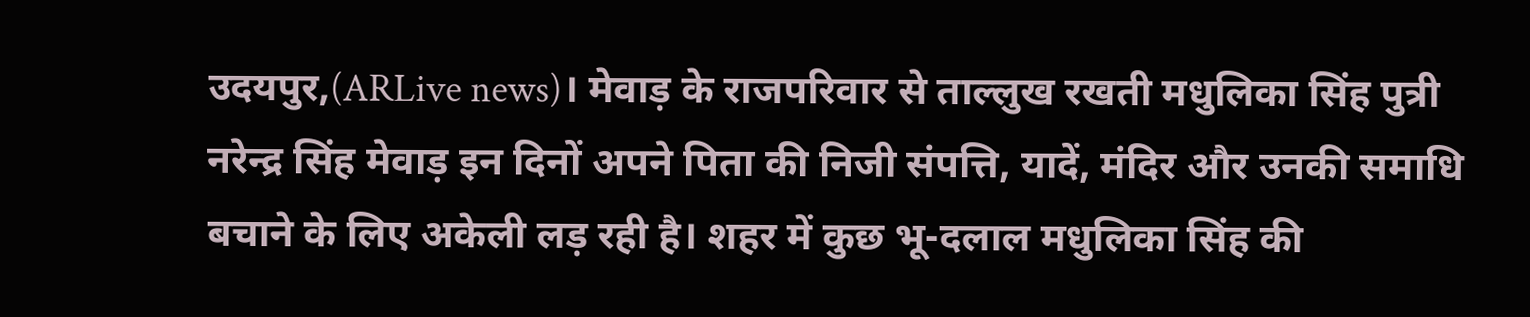उदयपुर,(ARLive news)। मेवाड़ के राजपरिवार से ताल्लुख रखती मधुलिका सिंह पुत्री नरेन्द्र सिंह मेवाड़ इन दिनों अपने पिता की निजी संपत्ति, यादें, मंदिर और उनकी समाधि बचाने के लिए अकेली लड़ रही है। शहर में कुछ भू-दलाल मधुलिका सिंह की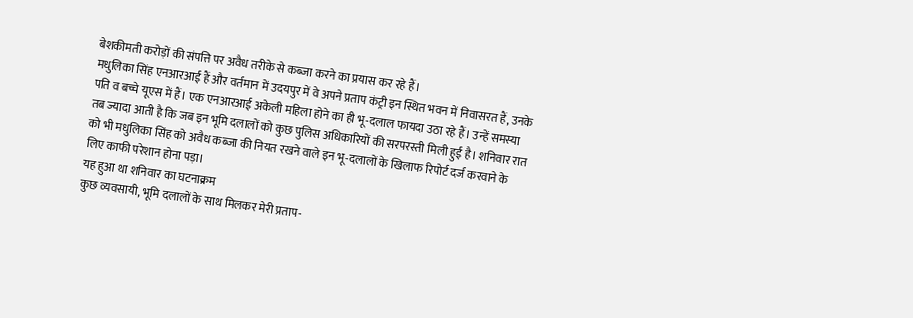बेशकीमती करोड़ों की संपत्ति पर अवैध तरीके से कब्जा करने का प्रयास कर रहे हैं।
मधुलिका सिंह एनआरआई हैं और वर्तमान में उदयपुर में वे अपने प्रताप कंट्री इन स्थित भवन में निवासरत हैं, उनके पति व बच्चे यूएस में हैं। एक एनआरआई अकेली महिला होने का ही भू-दलाल फायदा उठा रहे हैं। उन्हें समस्या तब ज्यादा आती है कि जब इन भूमि दलालों को कुछ पुलिस अधिकारियों की सरपरस्ती मिली हुई है। शनिवार रात को भी मधुलिका सिंह को अवैध कब्जा की नियत रखने वाले इन भू-दलालों के खिलाफ रिपोर्ट दर्ज करवाने के लिए काफी परेशान होना पड़ा।
यह हुआ था शनिवार का घटनाक्रम
कुछ व्यवसायी, भूमि दलालों के साथ मिलकर मेरी प्रताप-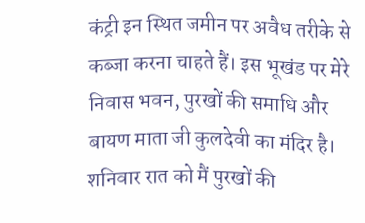कंट्री इन स्थित जमीन पर अवैध तरीके से कब्जा करना चाहते हैं। इस भूखंड पर मेरे निवास भवन, पुरखों की समाधि और बायण माता जी कुलदेवी का मंदिर है। शनिवार रात को मैं पुरखों की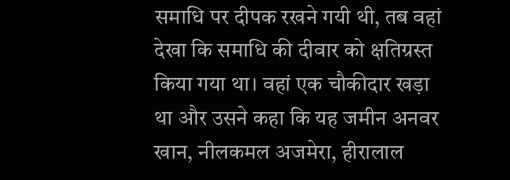समाधि पर दीपक रखने गयी थी, तब वहां देखा कि समाधि की दीवार को क्षतिग्रस्त किया गया था। वहां एक चौकीदार खड़ा था और उसने कहा कि यह जमीन अनवर खान, नीलकमल अजमेरा, हीरालाल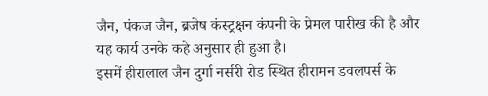जैन, पंकज जैन, ब्रजेष कंस्ट्रक्षन कंपनी के प्रेमल पारीख की है और यह कार्य उनके कहे अनुसार ही हुआ है।
इसमें हीरालाल जैन दुर्गा नर्सरी रोड स्थित हीरामन डवलपर्स के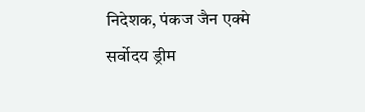निदेशक, पंकज जैन एक्मे सर्वोदय ड्रीम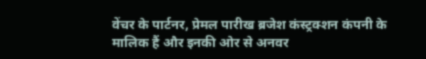वेंचर के पार्टनर, प्रेमल पारीख ब्रजेश कंस्ट्रक्शन कंपनी के मालिक हैं और इनकी ओर से अनवर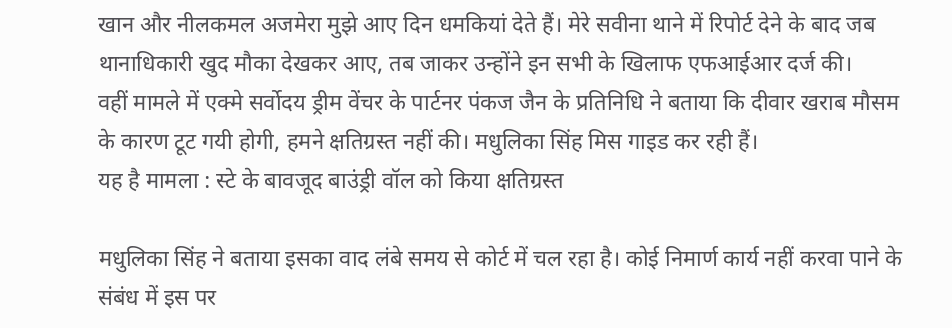खान और नीलकमल अजमेरा मुझे आए दिन धमकियां देते हैं। मेरे सवीना थाने में रिपोर्ट देने के बाद जब थानाधिकारी खुद मौका देखकर आए, तब जाकर उन्होंने इन सभी के खिलाफ एफआईआर दर्ज की।
वहीं मामले में एक्मे सर्वोदय ड्रीम वेंचर के पार्टनर पंकज जैन के प्रतिनिधि ने बताया कि दीवार खराब मौसम के कारण टूट गयी होगी, हमने क्षतिग्रस्त नहीं की। मधुलिका सिंह मिस गाइड कर रही हैं।
यह है मामला : स्टे के बावजूद बाउंड्री वॉल को किया क्षतिग्रस्त

मधुलिका सिंह ने बताया इसका वाद लंबे समय से कोर्ट में चल रहा है। कोई निमार्ण कार्य नहीं करवा पाने के संबंध में इस पर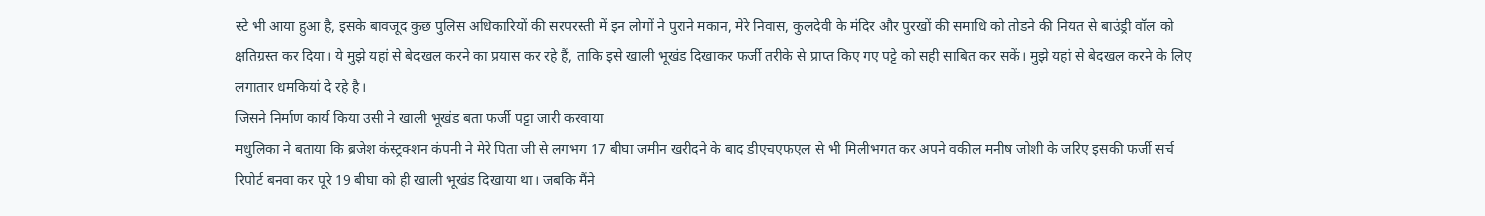स्टे भी आया हुआ है, इसके बावजूद कुछ पुलिस अधिकारियों की सरपरस्ती में इन लोगों ने पुराने मकान, मेरे निवास, कुलदेवी के मंदिर और पुरखों की समाधि को तोडने की नियत से बाउंड्री वॉल को क्षतिग्रस्त कर दिया। ये मुझे यहां से बेदखल करने का प्रयास कर रहे हैं, ताकि इसे खाली भूखंड दिखाकर फर्जी तरीके से प्राप्त किए गए पट्टे को सही साबित कर सकें। मुझे यहां से बेदखल करने के लिए लगातार धमकियां दे रहे है।
जिसने निर्माण कार्य किया उसी ने खाली भूखंड बता फर्जी पट्टा जारी करवाया
मधुलिका ने बताया कि ब्रजेश कंस्ट्रक्शन कंपनी ने मेरे पिता जी से लगभग 17 बीघा जमीन खरीदने के बाद डीएचएफएल से भी मिलीभगत कर अपने वकील मनीष जोशी के जरिए इसकी फर्जी सर्च रिपोर्ट बनवा कर पूरे 19 बीघा को ही खाली भूखंड दिखाया था। जबकि मैंने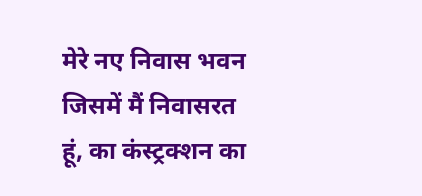मेरे नए निवास भवन जिसमें मैं निवासरत हूं, का कंस्ट्रक्शन का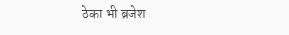ठेका भी ब्रजेश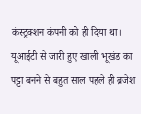कंस्ट्रक्शन कंपनी को ही दिया था। यूआईटी से जारी हुए खाली भूखंड का पट्टा बनने से बहुत साल पहले ही ब्रजेश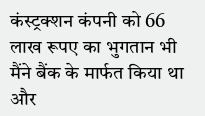कंस्ट्रक्शन कंपनी को 66 लाख रूपए का भुगतान भी मैंने बैंक के मार्फत किया था और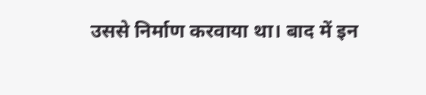उससे निर्माण करवाया था। बाद में इन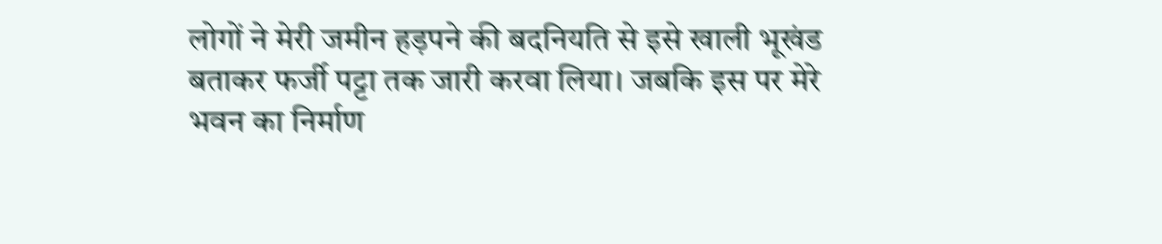लोगों ने मेरी जमीन हड़पने की बदनियति से इसे खाली भूखंड बताकर फर्जी पट्टा तक जारी करवा लिया। जबकि इस पर मेरे भवन का निर्माण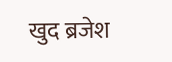खुद ब्रजेश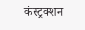कंस्ट्रक्शन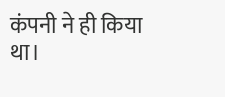कंपनी ने ही किया था।